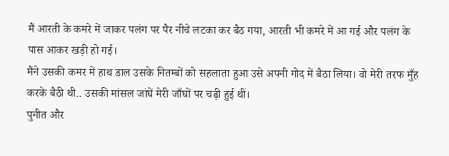मैं आरती के कमरे में जाकर पलंग पर पैर नीचे लटका कर बैठ गया, आरती भी कमरे में आ गई और पलंग के पास आकर खड़ी हो गई।
मैंने उसकी कमर में हाथ डाल उसके नितम्बों को सहलाता हुआ उसे अपनी गोद में बैठा लिया। वो मेरी तरफ मुँह करके बैठी थी.. उसकी मांसल जांघें मेरी जाँघों पर चढ़ी हुई थीं।
पुनीत और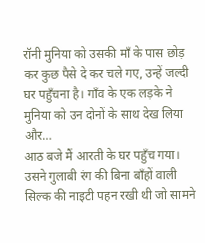रॉनी मुनिया को उसकी माँ के पास छोड़ कर कुछ पैसे दे कर चले गए, उन्हें जल्दी घर पहुँचना है। गाँव के एक लड़के ने मुनिया को उन दोनों के साथ देख लिया और…
आठ बजे मैं आरती के घर पहुँच गया। उसने गुलाबी रंग की बिना बाँहों वाली सिल्क की नाइटी पहन रखी थी जो सामने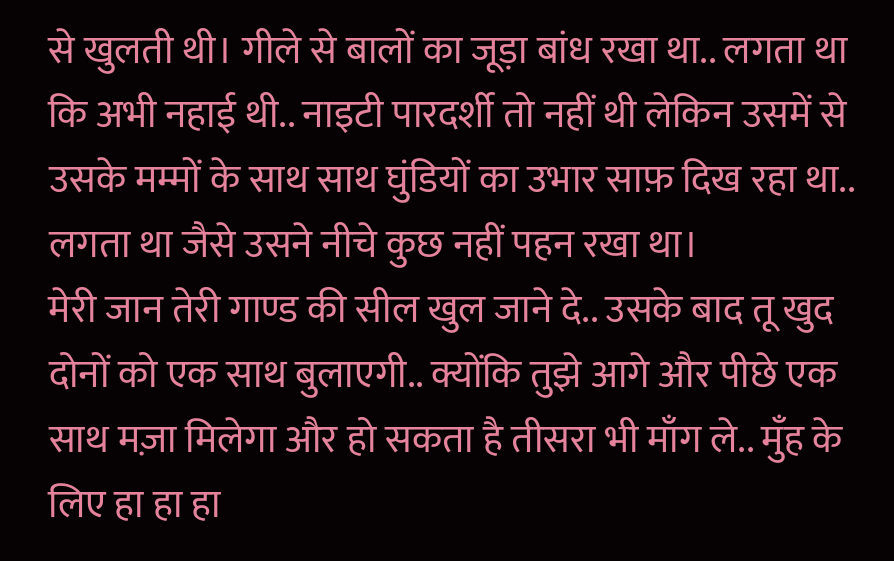से खुलती थी। गीले से बालों का जूड़ा बांध रखा था.. लगता था कि अभी नहाई थी.. नाइटी पारदर्शी तो नहीं थी लेकिन उसमें से उसके मम्मों के साथ साथ घुंडियों का उभार साफ़ दिख रहा था.. लगता था जैसे उसने नीचे कुछ नहीं पहन रखा था।
मेरी जान तेरी गाण्ड की सील खुल जाने दे.. उसके बाद तू खुद दोनों को एक साथ बुलाएगी.. क्योंकि तुझे आगे और पीछे एक साथ मज़ा मिलेगा और हो सकता है तीसरा भी माँग ले.. मुँह के लिए हा हा हा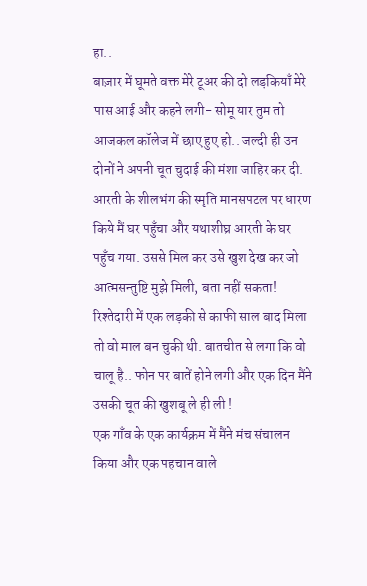हा..
बाज़ार में घूमते वक्त मेरे टूअर की दो लड़कियाँ मेरे पास आई और कहने लगी- सोमू यार तुम तो आजकल कॉलेज में छाए हुए हो.. जल्दी ही उन दोनों ने अपनी चूत चुदाई की मंशा जाहिर कर दी.
आरती के शीलभंग की स्मृति मानसपटल पर धारण किये मैं घर पहुँचा और यथाशीघ्र आरती के घर पहुँच गया. उससे मिल कर उसे खुश देख कर जो आत्मसन्तुष्टि मुझे मिली, बता नहीं सकता!
रिश्तेदारी में एक लड़की से काफी साल बाद मिला तो वो माल बन चुकी थी. बातचीत से लगा कि वो चालू है.. फोन पर बातें होने लगी और एक दिन मैंने उसकी चूत की खुशबू ले ही ली !
एक गाँव के एक कार्यक्रम में मैंने मंच संचालन किया और एक पहचान वाले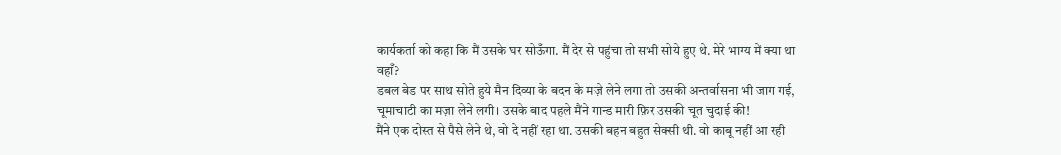कार्यकर्ता को कहा कि मैं उसके घर सोऊँगा. मैं देर से पहुंचा तो सभी सोये हुए थे. मेरे भाग्य में क्या था वहाँ?
डबल बेड पर साथ सोते हुये मैन दिव्या के बदन के मज़े लेने लगा तो उसकी अन्तर्वासना भी जाग गई, चूमाचाटी का मज़ा लेने लगी। उसके बाद पहले मैंने गान्ड मारी फ़िर उसकी चूत चुदाई की!
मैंने एक दोस्त से पैसे लेने थे, वो दे नहीं रहा था. उसकी बहन बहुत सेक्सी थी. वो काबू नहीं आ रही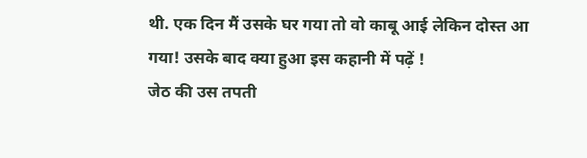थी. एक दिन मैं उसके घर गया तो वो काबू आई लेकिन दोस्त आ गया! उसके बाद क्या हुआ इस कहानी में पढ़ें !
जेठ की उस तपती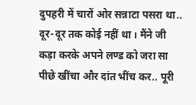दुपहरी में चारों ओर सन्नाटा पसरा था.. दूर-दूर तक कोई नहीं था। मैंने जी कड़ा करके अपने लण्ड को जरा सा पीछे खींचा और दांत भींच कर.. पूरी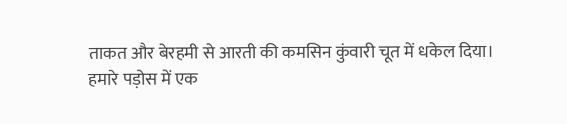ताकत और बेरहमी से आरती की कमसिन कुंवारी चूत में धकेल दिया।
हमारे पड़ोस में एक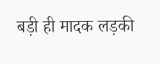बड़ी ही मादक लड़की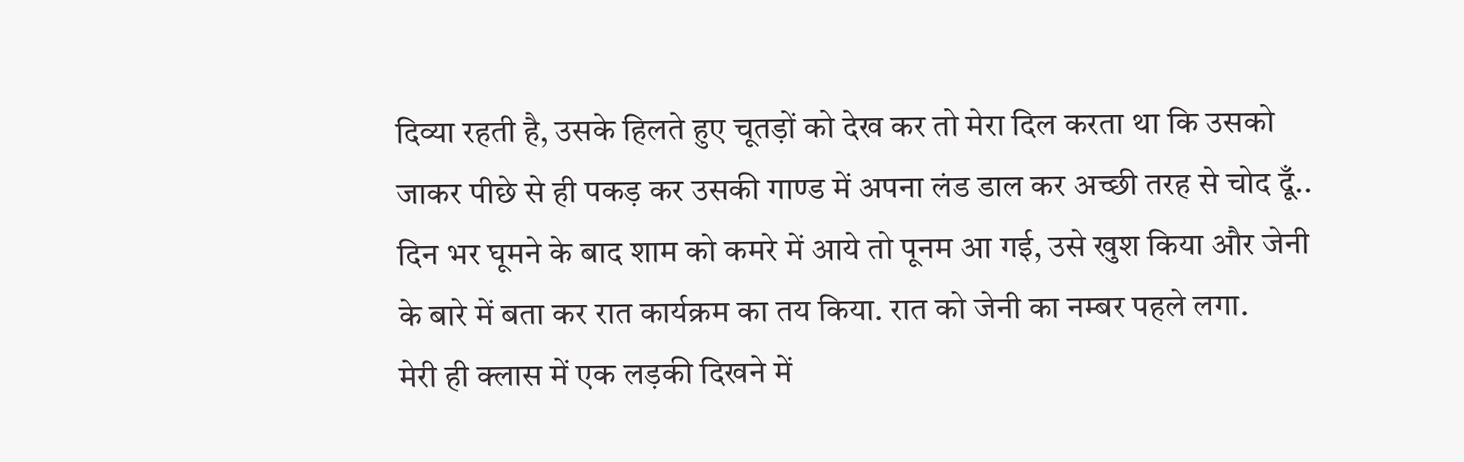दिव्या रहती है, उसके हिलते हुए चूतड़ों को देख कर तो मेरा दिल करता था कि उसको जाकर पीछे से ही पकड़ कर उसकी गाण्ड में अपना लंड डाल कर अच्छी तरह से चोद दूँ..
दिन भर घूमने के बाद शाम को कमरे में आये तो पूनम आ गई, उसे खुश किया और जेनी के बारे में बता कर रात कार्यक्रम का तय किया. रात को जेनी का नम्बर पहले लगा.
मेरी ही क्लास में एक लड़की दिखने में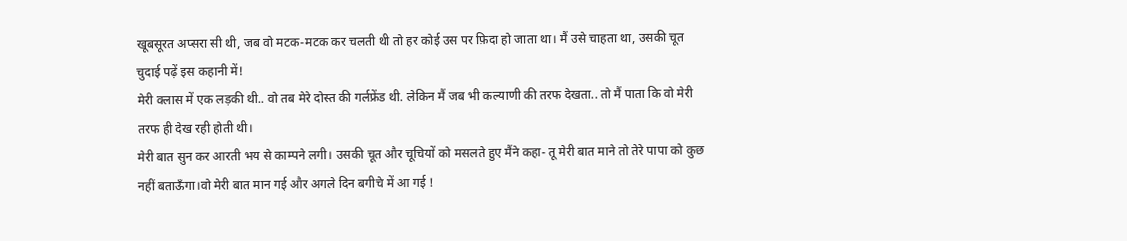खूबसूरत अप्सरा सी थी, जब वो मटक-मटक कर चलती थी तो हर कोई उस पर फ़िदा हो जाता था। मैं उसे चाहता था, उसकी चूत चुदाई पढ़ें इस कहानी में!
मेरी क्लास में एक लड़की थी.. वो तब मेरे दोस्त की गर्लफ्रेंड थी. लेकिन मैं जब भी कल्याणी की तरफ देखता.. तो मैं पाता कि वो मेरी तरफ ही देख रही होती थी।
मेरी बात सुन कर आरती भय से काम्पने लगी। उसकी चूत और चूचियों को मसलते हुए मैंने कहा- तू मेरी बात माने तो तेरे पापा को कुछ नहीं बताऊँगा।वो मेरी बात मान गई और अगले दिन बगीचे में आ गई !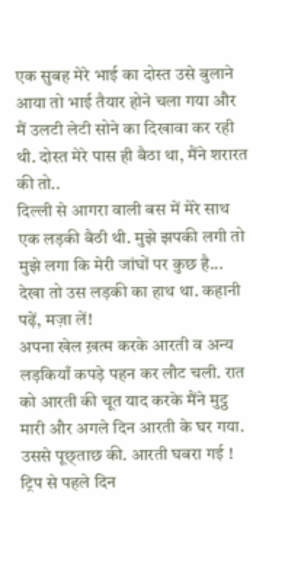एक सुबह मेरे भाई का दोस्त उसे बुलाने आया तो भाई तैयार होने चला गया और मैं उलटी लेटी सोने का दिखावा कर रही थी. दोस्त मेरे पास ही बैठा था, मैंने शरारत की तो..
दिल्ली से आगरा वाली बस में मेरे साथ एक लड़की बैठी थी. मुझे झपकी लगी तो मुझे लगा कि मेरी जांघों पर कुछ है... देखा तो उस लड़की का हाथ था. कहानी पढ़ें, मज़ा लें!
अपना खेल ख़त्म करके आरती व अन्य लड़कियाँ कपड़े पहन कर लौट चली. रात को आरती की चूत याद करके मैंने मुट्ठ मारी और अगले दिन आरती के घर गया. उससे पूछ्ताछ की. आरती घबरा गई !
ट्रिप से पहले दिन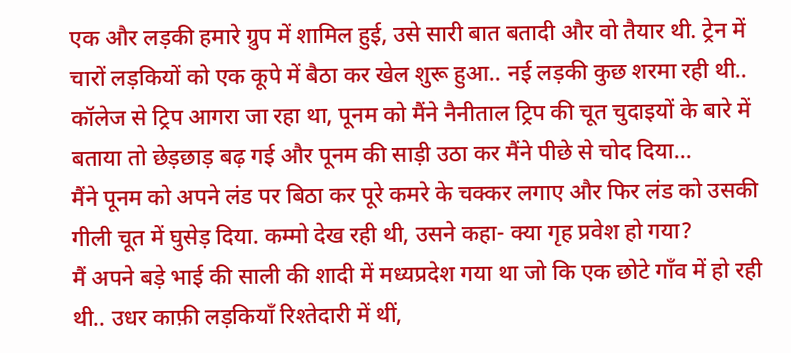एक और लड़की हमारे ग्रुप में शामिल हुई, उसे सारी बात बतादी और वो तैयार थी. ट्रेन में चारों लड़कियों को एक कूपे में बैठा कर खेल शुरू हुआ.. नई लड़की कुछ शरमा रही थी..
कॉलेज से ट्रिप आगरा जा रहा था, पूनम को मैंने नैनीताल ट्रिप की चूत चुदाइयों के बारे में बताया तो छेड़छाड़ बढ़ गई और पूनम की साड़ी उठा कर मैंने पीछे से चोद दिया...
मैंने पूनम को अपने लंड पर बिठा कर पूरे कमरे के चक्कर लगाए और फिर लंड को उसकी गीली चूत में घुसेड़ दिया. कम्मो देख रही थी, उसने कहा- क्या गृह प्रवेश हो गया?
मैं अपने बड़े भाई की साली की शादी में मध्यप्रदेश गया था जो कि एक छोटे गाँव में हो रही थी.. उधर काफ़ी लड़कियाँ रिश्तेदारी में थीं,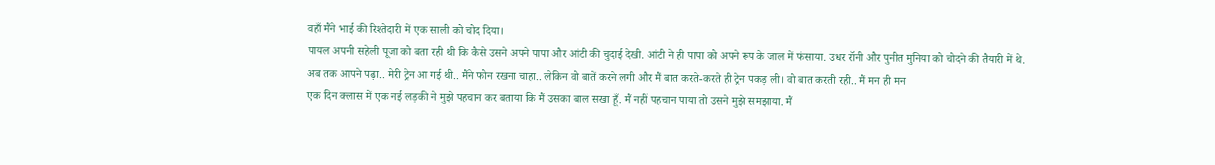वहाँ मैंने भाई की रिश्तेदारी में एक साली को चोद दिया।
पायल अपनी सहेली पूजा को बता रही थी कि कैसे उसने अपने पापा और आंटी की चुदाई देखी. आंटी ने ही पापा को अपने रूप के जाल में फंसाया. उधर रॉनी और पुनीत मुनिया को चोदने की तैयारी में थे.
अब तक आपने पढ़ा.. मेरी ट्रेन आ गई थी.. मैंने फोन रखना चाहा.. लेकिन वो बातें करने लगी और मैं बात करते-करते ही ट्रेन पकड़ ली। वो बात करती रही.. मैं मन ही मन
एक दिन क्लास में एक नई लड़की ने मुझे पहचान कर बताया कि मैं उसका बाल सखा हूँ. मैं नहीं पहचान पाया तो उसने मुझे समझाया. मैं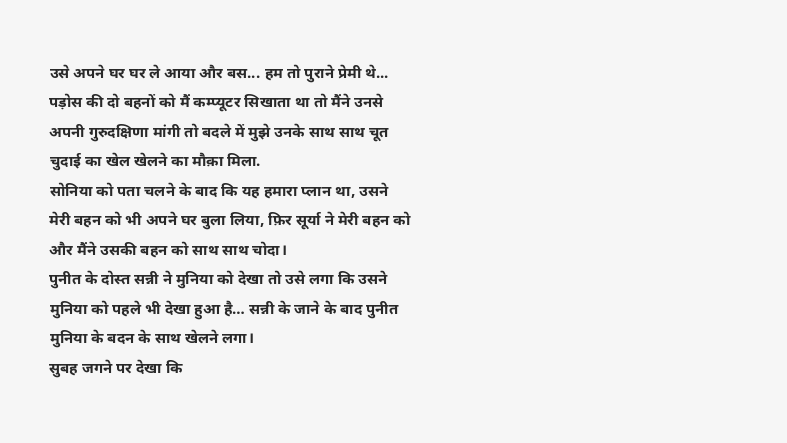उसे अपने घर घर ले आया और बस... हम तो पुराने प्रेमी थे...
पड़ोस की दो बहनों को मैं कम्प्यूटर सिखाता था तो मैंने उनसे अपनी गुरुदक्षिणा मांगी तो बदले में मुझे उनके साथ साथ चूत चुदाई का खेल खेलने का मौक़ा मिला.
सोनिया को पता चलने के बाद कि यह हमारा प्लान था, उसने मेरी बहन को भी अपने घर बुला लिया, फ़िर सूर्या ने मेरी बहन को और मैंने उसकी बहन को साथ साथ चोदा।
पुनीत के दोस्त सन्नी ने मुनिया को देखा तो उसे लगा कि उसने मुनिया को पहले भी देखा हुआ है… सन्नी के जाने के बाद पुनीत मुनिया के बदन के साथ खेलने लगा।
सुबह जगने पर देखा कि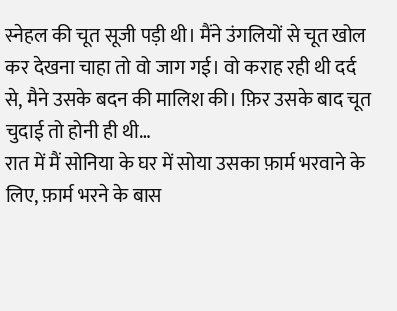स्नेहल की चूत सूजी पड़ी थी। मैंने उंगलियों से चूत खोल कर देखना चाहा तो वो जाग गई। वो कराह रही थी दर्द से, मैने उसके बदन की मालिश की। फ़िर उसके बाद चूत चुदाई तो होनी ही थी…
रात में मैं सोनिया के घर में सोया उसका फ़ार्म भरवाने के लिए, फ़ार्म भरने के बास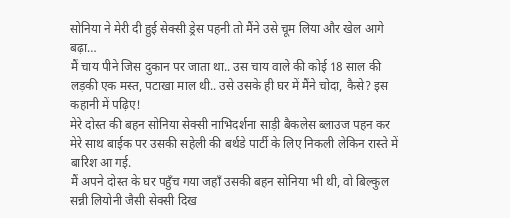सोनिया ने मेरी दी हुई सेक्सी ड्रेस पहनी तो मैंने उसे चूम लिया और खेल आगे बढ़ा…
मैं चाय पीने जिस दुकान पर जाता था.. उस चाय वाले की कोई 18 साल की लड़की एक मस्त, पटाखा माल थी.. उसे उसके ही घर में मैंने चोदा, कैसे? इस कहानी में पढ़िए!
मेरे दोस्त की बहन सोनिया सेक्सी नाभिदर्शना साड़ी बैकलेस ब्लाउज पहन कर मेरे साथ बाईक पर उसकी सहेली की बर्थडे पार्टी के लिए निकली लेकिन रास्ते में बारिश आ गई.
मैं अपने दोस्त के घर पहुँच गया जहाँ उसकी बहन सोनिया भी थी, वो बिल्कुल सन्नी लियोनी जैसी सेक्सी दिख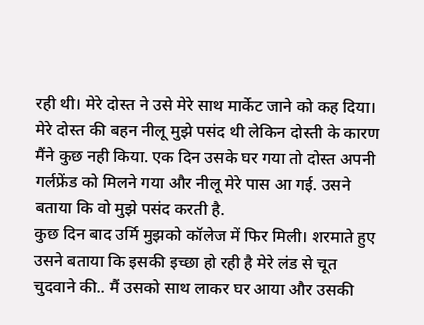रही थी। मेरे दोस्त ने उसे मेरे साथ मार्केट जाने को कह दिया।
मेरे दोस्त की बहन नीलू मुझे पसंद थी लेकिन दोस्ती के कारण मैंने कुछ नही किया. एक दिन उसके घर गया तो दोस्त अपनी गर्लफ्रेंड को मिलने गया और नीलू मेरे पास आ गई. उसने बताया कि वो मुझे पसंद करती है.
कुछ दिन बाद उर्मि मुझको कॉलेज में फिर मिली। शरमाते हुए उसने बताया कि इसकी इच्छा हो रही है मेरे लंड से चूत चुदवाने की.. मैं उसको साथ लाकर घर आया और उसकी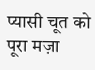प्यासी चूत को पूरा मज़ा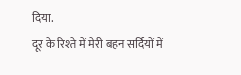दिया.
दूर के रिश्ते में मेरी बहन सर्दियों में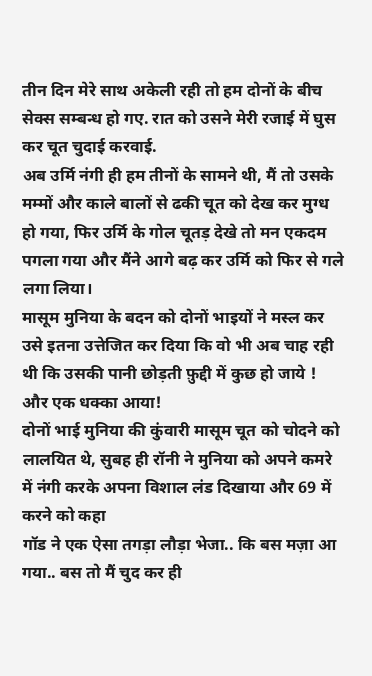तीन दिन मेरे साथ अकेली रही तो हम दोनों के बीच सेक्स सम्बन्ध हो गए. रात को उसने मेरी रजाई में घुस कर चूत चुदाई करवाई.
अब उर्मि नंगी ही हम तीनों के सामने थी, मैं तो उसके मम्मों और काले बालों से ढकी चूत को देख कर मुग्ध हो गया, फिर उर्मि के गोल चूतड़ देखे तो मन एकदम पगला गया और मैंने आगे बढ़ कर उर्मि को फिर से गले लगा लिया।
मासूम मुनिया के बदन को दोनों भाइयों ने मस्ल कर उसे इतना उत्तेजित कर दिया कि वो भी अब चाह रही थी कि उसकी पानी छोड़ती फ़ुद्दी में कुछ हो जाये ! और एक धक्का आया!
दोनों भाई मुनिया की कुंवारी मासूम चूत को चोदने को लालयित थे, सुबह ही रॉनी ने मुनिया को अपने कमरे में नंगी करके अपना विशाल लंड दिखाया और 69 में करने को कहा
गॉड ने एक ऐसा तगड़ा लौड़ा भेजा.. कि बस मज़ा आ गया.. बस तो मैं चुद कर ही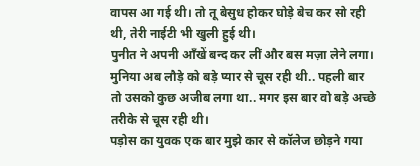वापस आ गई थी। तो तू बेसुध होकर घोड़े बेच कर सो रही थी, तेरी नाईटी भी खुली हुई थी।
पुनीत ने अपनी आँखें बन्द कर लीं और बस मज़ा लेने लगा। मुनिया अब लौड़े को बड़े प्यार से चूस रही थी.. पहली बार तो उसको कुछ अजीब लगा था.. मगर इस बार वो बड़े अच्छे तरीके से चूस रही थी।
पड़ोस का युवक एक बार मुझे कार से कॉलेज छोड़ने गया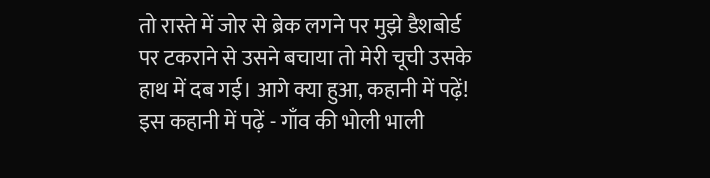तो रास्ते में जोर से ब्रेक लगने पर मुझे डैशबोर्ड पर टकराने से उसने बचाया तो मेरी चूची उसके हाथ में दब गई। आगे क्या हुआ, कहानी में पढ़ें!
इस कहानी में पढ़ें - गाँव की भोली भाली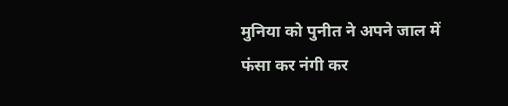मुनिया को पुनीत ने अपने जाल में फंसा कर नंगी कर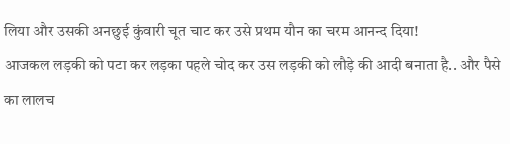लिया और उसकी अनछुई कुंवारी चूत चाट कर उसे प्रथम यौन का चरम आनन्द दिया!
आजकल लड़की को पटा कर लड़का पहले चोद कर उस लड़की को लौड़े की आदी बनाता है.. और पैसे का लालच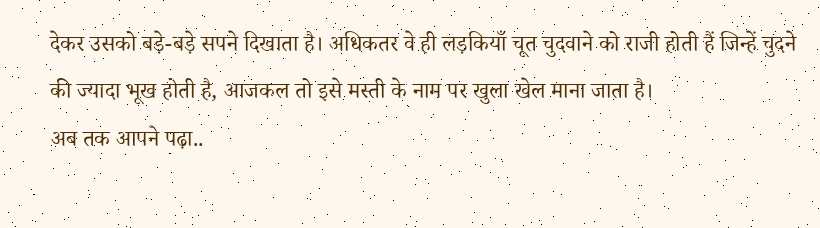देकर उसको बड़े-बड़े सपने दिखाता है। अधिकतर वे ही लड़कियाँ चूत चुदवाने को राजी होती हैं जिन्हें चुदने की ज्यादा भूख होती है, आजकल तो इसे मस्ती के नाम पर खुला खेल माना जाता है।
अब तक आपने पढ़ा..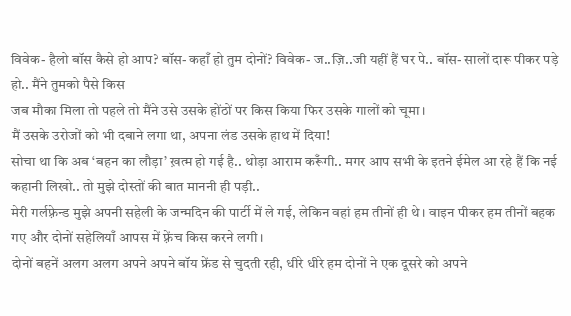विवेक- हैलो बॉस कैसे हो आप? बॉस- कहाँ हो तुम दोनों? विवेक- ज..ज़ि..जी यहीं हैं घर पे.. बॉस- सालों दारू पीकर पड़े हो.. मैंने तुमको पैसे किस
जब मौका मिला तो पहले तो मैंने उसे उसके होंठों पर किस किया फिर उसके गालों को चूमा।
मैं उसके उरोजों को भी दबाने लगा था, अपना लंड उसके हाथ में दिया!
सोचा था कि अब ‘बहन का लौड़ा’ ख़त्म हो गई है.. थोड़ा आराम करूँगी.. मगर आप सभी के इतने ईमेल आ रहे हैं कि नई कहानी लिखो.. तो मुझे दोस्तों की बात माननी ही पड़ी..
मेरी गर्लफ़्रेन्ड मुझे अपनी सहेली के जन्मदिन की पार्टी में ले गई, लेकिन वहां हम तीनों ही थे। वाइन पीकर हम तीनों बहक गए और दोनों सहेलियाँ आपस में फ़्रेंच किस करने लगी।
दोनों बहनें अलग अलग अपने अपने बॉय फ्रेंड से चुदती रही, धीरे धीरे हम दोनों ने एक दूसरे को अपने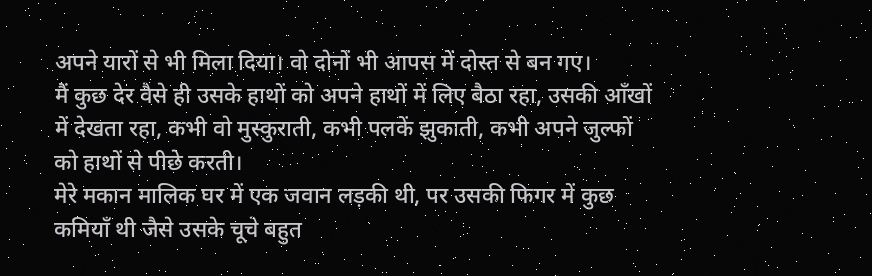अपने यारों से भी मिला दिया। वो दोनों भी आपस में दोस्त से बन गए।
मैं कुछ देर वैसे ही उसके हाथों को अपने हाथों में लिए बैठा रहा, उसकी आँखों में देखता रहा, कभी वो मुस्कुराती, कभी पलकें झुकाती, कभी अपने जुल्फों को हाथों से पीछे करती।
मेरे मकान मालिक घर में एक जवान लड़की थी, पर उसकी फिगर में कुछ कमियाँ थी जैसे उसके चूचे बहुत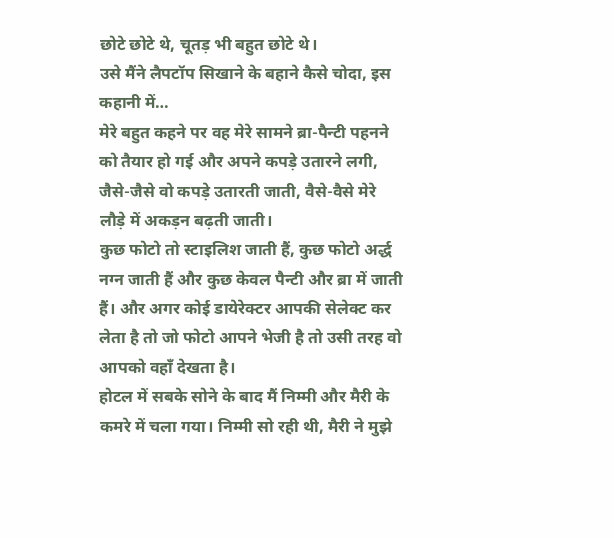छोटे छोटे थे, चूतड़ भी बहुत छोटे थे।
उसे मैंने लैपटॉप सिखाने के बहाने कैसे चोदा, इस कहानी में…
मेरे बहुत कहने पर वह मेरे सामने ब्रा-पैन्टी पहनने को तैयार हो गई और अपने कपड़े उतारने लगी, जैसे-जैसे वो कपड़े उतारती जाती, वैसे-वैसे मेरे लौड़े में अकड़न बढ़ती जाती।
कुछ फोटो तो स्टाइलिश जाती हैं, कुछ फोटो अर्द्ध नग्न जाती हैं और कुछ केवल पैन्टी और ब्रा में जाती हैं। और अगर कोई डायेरेक्टर आपकी सेलेक्ट कर लेता है तो जो फोटो आपने भेजी है तो उसी तरह वो आपको वहाँ देखता है।
होटल में सबके सोने के बाद मैं निम्मी और मैरी के कमरे में चला गया। निम्मी सो रही थी, मैरी ने मुझे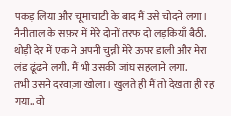पकड़ लिया और चूमाचाटी के बाद मैं उसे चोदने लगा।
नैनीताल के सफ़र में मेरे दोनों तरफ दो लड़कियाँ बैठी. थोड़ी देर में एक ने अपनी चुन्नी मेरे ऊपर डाली और मेरा लंड ढूंढने लगी. मैं भी उसकी जांघ सहलाने लगा.
तभी उसने दरवाज़ा खोला। खुलते ही मैं तो देखता ही रह गया.. वो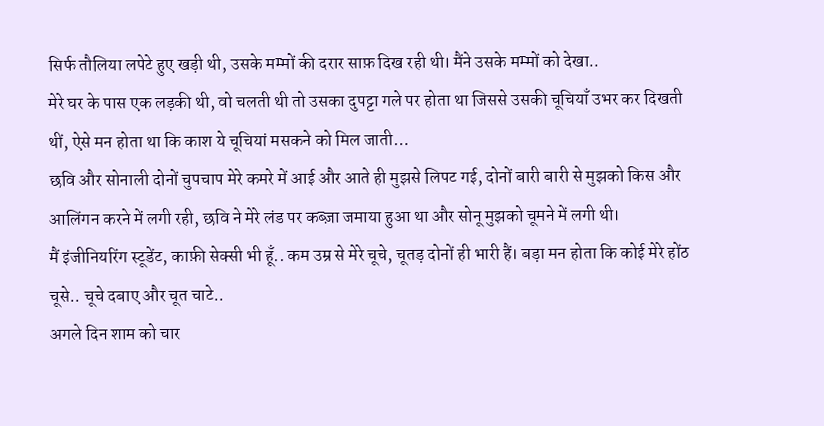सिर्फ तौलिया लपेटे हुए खड़ी थी, उसके मम्मों की दरार साफ़ दिख रही थी। मैंने उसके मम्मों को देखा..
मेरे घर के पास एक लड़की थी, वो चलती थी तो उसका दुपट्टा गले पर होता था जिससे उसकी चूचियाँ उभर कर दिखती थीं, ऐसे मन होता था कि काश ये चूचियां मसकने को मिल जाती…
छवि और सोनाली दोनों चुपचाप मेरे कमरे में आई और आते ही मुझसे लिपट गई, दोनों बारी बारी से मुझको किस और आलिंगन करने में लगी रही, छवि ने मेरे लंड पर कब्ज़ा जमाया हुआ था और सोनू मुझको चूमने में लगी थी।
मैं इंजीनियरिंग स्टूडेंट, काफ़ी सेक्सी भी हूँ.. कम उम्र से मेरे चूचे, चूतड़ दोनों ही भारी हैं। बड़ा मन होता कि कोई मेरे होंठ चूसे.. चूचे दबाए और चूत चाटे..
अगले दिन शाम को चार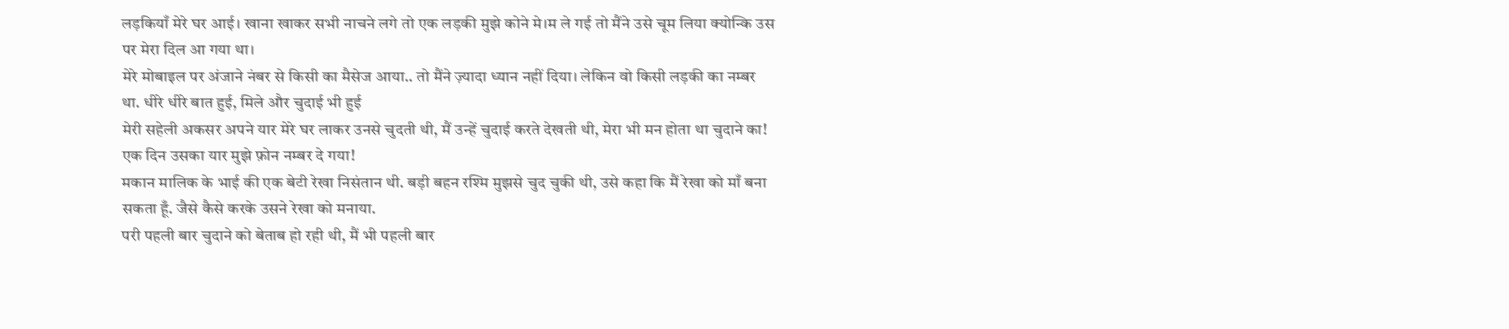लड़कियाँ मेरे घर आई। खाना खाकर सभी नाचने लगे तो एक लड़की मुझे कोने मे।म ले गई तो मैंने उसे चूम लिया क्योन्कि उस पर मेरा दिल आ गया था।
मेरे मोबाइल पर अंजाने नंबर से किसी का मैसेज आया.. तो मैंने ज़्यादा ध्यान नहीं दिया। लेकिन वो किसी लड़की का नम्बर था. धीरे धीरे बात हुई, मिले और चुदाई भी हुई
मेरी सहेली अकसर अपने यार मेरे घर लाकर उनसे चुदती थी, मैं उन्हें चुदाई करते देखती थी, मेरा भी मन होता था चुदाने का! एक दिन उसका यार मुझे फ़ोन नम्बर दे गया!
मकान मालिक के भाई की एक बेटी रेखा निसंतान थी. बड़ी बहन रश्मि मुझसे चुद चुकी थी, उसे कहा कि मैं रेखा को माँ बना सकता हूँ. जैसे कैसे करके उसने रेखा को मनाया.
परी पहली बार चुदाने को बेताब हो रही थी, मैं भी पहली बार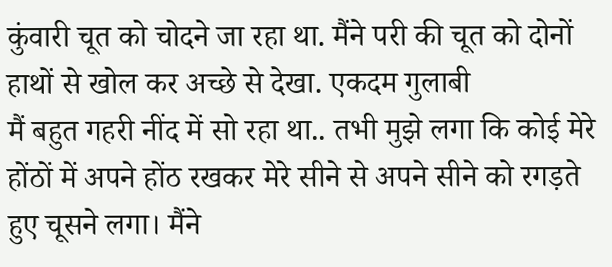कुंवारी चूत को चोदने जा रहा था. मैंने परी की चूत को दोनों हाथों से खोल कर अच्छे से देखा. एकदम गुलाबी
मैं बहुत गहरी नींद में सो रहा था.. तभी मुझे लगा कि कोई मेरे होंठों में अपने होंठ रखकर मेरे सीने से अपने सीने को रगड़ते हुए चूसने लगा। मैंने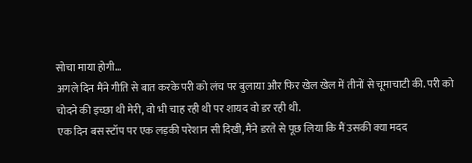सोचा माया होगी…
अगले दिन मैंने गीति से बात करके परी को लंच पर बुलाया और फिर खेल खेल में तीनों से चूमाचाटी की. परी को चोदने की इच्छा थी मेरी, वो भी चाह रही थी पर शायद वो डर रही थी.
एक दिन बस स्टॉप पर एक लड़की परेशान सी दिखी, मैंने डरते से पूछ लिया कि मैं उसकी क्या मदद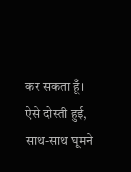कर सकता हूँ। ऐसे दोस्ती हुई, साथ-साथ घूमने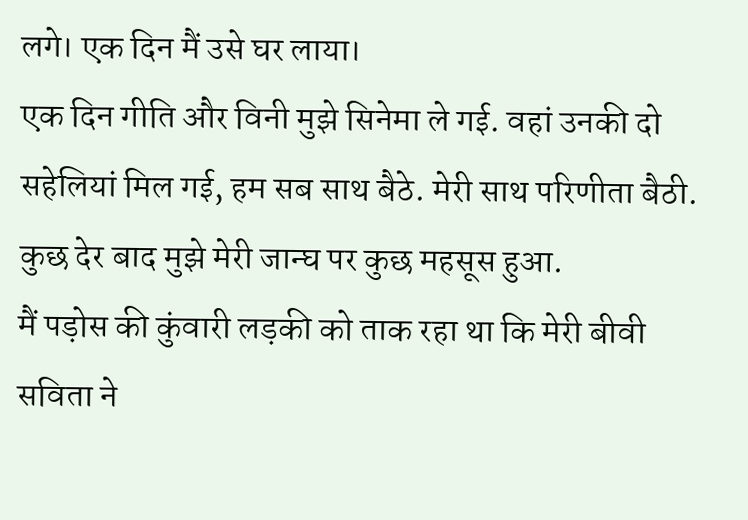लगे। एक दिन मैं उसे घर लाया।
एक दिन गीति और विनी मुझे सिनेमा ले गई. वहां उनकी दो सहेलियां मिल गई, हम सब साथ बैठे. मेरी साथ परिणीता बैठी. कुछ देर बाद मुझे मेरी जान्घ पर कुछ महसूस हुआ.
मैं पड़ोस की कुंवारी लड़की को ताक रहा था कि मेरी बीवी सविता ने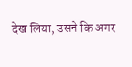देख लिया, उसने कि अगर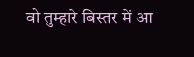वो तुम्हारे बिस्तर में आ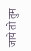जाये तो तुम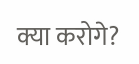क्या करोगे?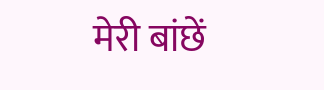मेरी बांछें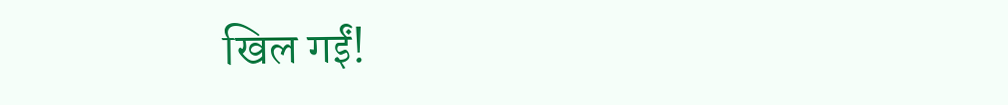खिल गईं!